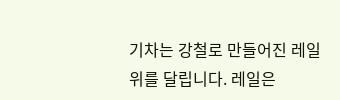기차는 강철로 만들어진 레일 위를 달립니다. 레일은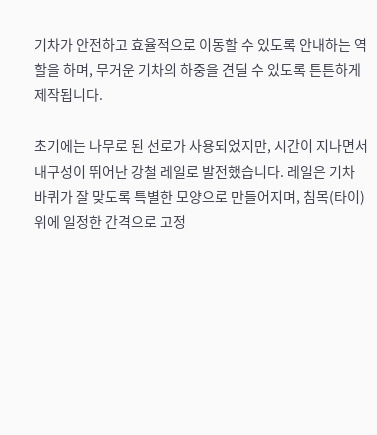기차가 안전하고 효율적으로 이동할 수 있도록 안내하는 역할을 하며, 무거운 기차의 하중을 견딜 수 있도록 튼튼하게 제작됩니다.

초기에는 나무로 된 선로가 사용되었지만, 시간이 지나면서 내구성이 뛰어난 강철 레일로 발전했습니다. 레일은 기차 바퀴가 잘 맞도록 특별한 모양으로 만들어지며, 침목(타이) 위에 일정한 간격으로 고정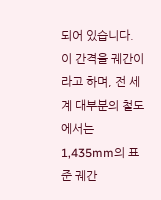되어 있습니다. 이 간격을 궤간이라고 하며, 전 세계 대부분의 철도에서는 1,435mm의 표준 궤간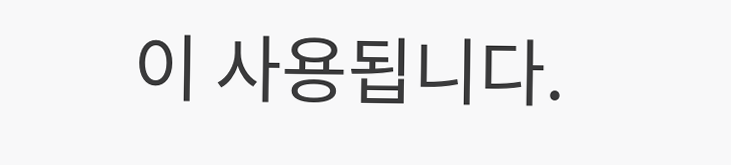이 사용됩니다.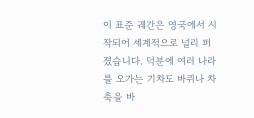이 표준 궤간은 영국에서 시작되어 세계적으로 널리 퍼졌습니다. 덕분에 여러 나라를 오가는 기차도 바퀴나 차축을 바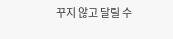꾸지 않고 달릴 수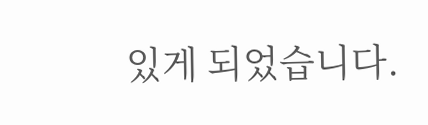있게 되었습니다.